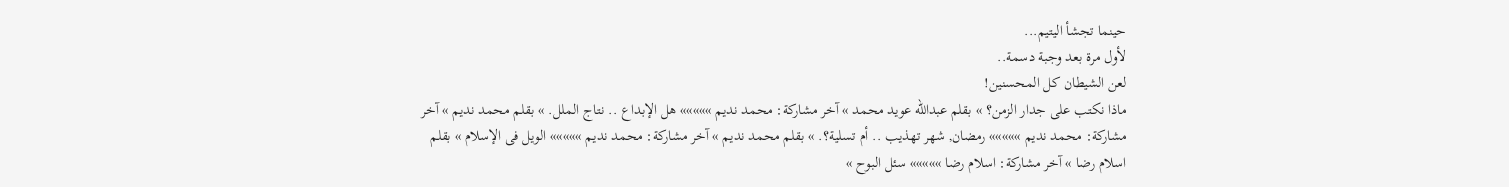حينما تجشأ اليتيم...
لأول مرة بعد وجبة دسمة..
لعن الشيطان كل المحسنين!
ماذا نكتب على جدار الزمن؟ » بقلم عبدالله عويد محمد » آخر مشاركة: محمد نديم »»»»» هل الإبداع .. نتاج الملل. » بقلم محمد نديم » آخر مشاركة: محمد نديم »»»»» رمضان, شهر تهذيب .. أم تسلية؟. » بقلم محمد نديم » آخر مشاركة: محمد نديم »»»»» الويل فى الإسلام » بقلم اسلام رضا » آخر مشاركة: اسلام رضا »»»»» سئل البوح »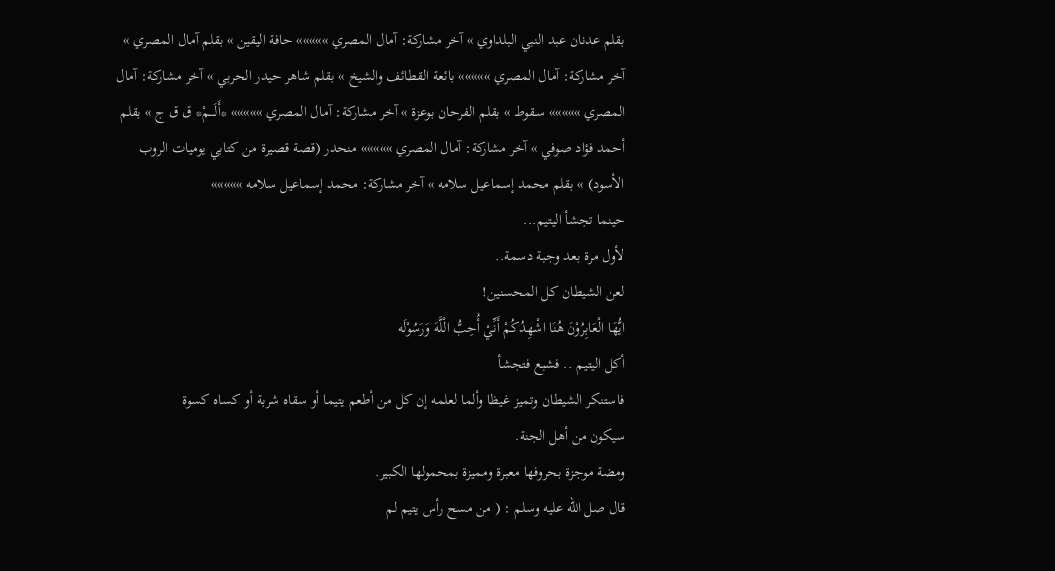بقلم عدنان عبد النبي البلداوي » آخر مشاركة: آمال المصري »»»»» حافة اليقين » بقلم آمال المصري » آخر مشاركة: آمال المصري »»»»» بائعة القطائف والشيخ » بقلم شاهر حيدر الحربي » آخر مشاركة: آمال المصري »»»»» سـقوط » بقلم الفرحان بوعزة » آخر مشاركة: آمال المصري »»»»» *أَلَــــمْ* ق ق ج » بقلم أحمد فؤاد صوفي » آخر مشاركة: آمال المصري »»»»» منحدر (قصة قصيرة من كتابي يوميات الروب الأسود) » بقلم محمد إسماعيل سلامه » آخر مشاركة: محمد إسماعيل سلامه »»»»»
حينما تجشأ اليتيم...
لأول مرة بعد وجبة دسمة..
لعن الشيطان كل المحسنين!
ايُّهَا الْعَابِرُوْنَ هُنَا اشْهِدُكُمْ أَنِّيْ أُحِبُّ الْلَّهَ وَرَسُوْلَه
أكل اليتيم .. فشبع فتجشأ
فاستنكر الشيطان وتميز غيظا وألما لعلمه إن كل من أطعم يتيما أو سقاه شربة أو كساه كسوة
سيكون من أهل الجنة.
ومضة موجزة بحروفها معبرة ومميزة بمحمولها الكبير.
قال صل الله عليه وسلم : ( من مسح رأس يتيم لم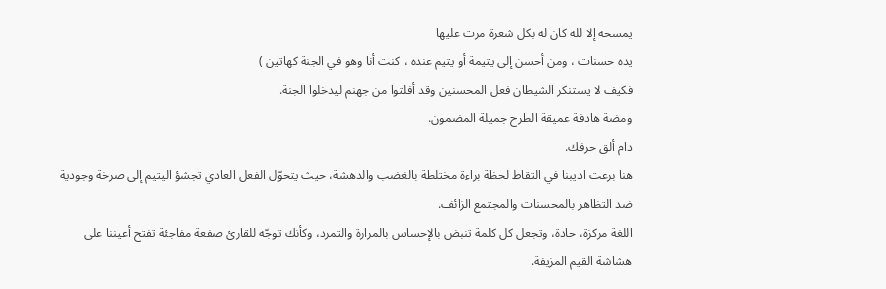يمسحه إلا لله كان له بكل شعرة مرت عليها
يده حسنات ، ومن أحسن إلى يتيمة أو يتيم عنده ، كنت أنا وهو في الجنة كهاتين )
فكيف لا يستنكر الشيطان فعل المحسنين وقد أفلتوا من جهنم ليدخلوا الجنة.
ومضة هادفة عميقة الطرح جميلة المضمون.
دام ألق حرفك.
هنا برعت اديبنا في التقاط لحظة براءة مختلطة بالغضب والدهشة، حيث يتحوّل الفعل العادي تجشؤ اليتيم إلى صرخة وجودية ضد التظاهر بالمحسنات والمجتمع الزائف.
اللغة مركزة، حادة، وتجعل كل كلمة تنبض بالإحساس بالمرارة والتمرد، وكأنك توجّه للقارئ صفعة مفاجئة تفتح أعيننا على هشاشة القيم المزيفة.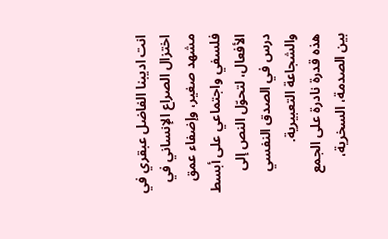انت اديبنا الفاضل عبقري في اختزال الصراع الإنساني في مشهد صغير، وإضفاء عمق فلسفي واجتماعي على أبسط الأفعال، لتحوّل النص إلى درس في الصدق النفسي والشجاعة التعبيرية.
هذه قدرة نادرة على الجمع بين الصدمة، السخرية،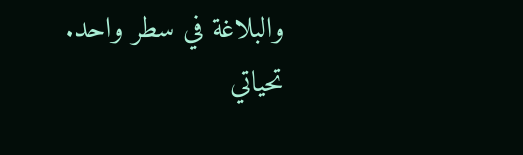والبلاغة في سطر واحد.
تحياتي